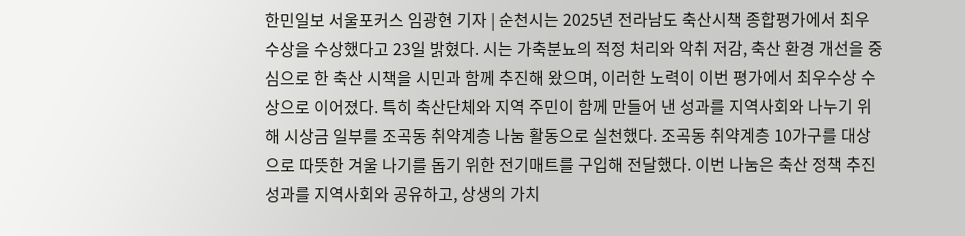한민일보 서울포커스 임광현 기자 | 순천시는 2025년 전라남도 축산시책 종합평가에서 최우수상을 수상했다고 23일 밝혔다. 시는 가축분뇨의 적정 처리와 악취 저감, 축산 환경 개선을 중심으로 한 축산 시책을 시민과 함께 추진해 왔으며, 이러한 노력이 이번 평가에서 최우수상 수상으로 이어졌다. 특히 축산단체와 지역 주민이 함께 만들어 낸 성과를 지역사회와 나누기 위해 시상금 일부를 조곡동 취약계층 나눔 활동으로 실천했다. 조곡동 취약계층 10가구를 대상으로 따뜻한 겨울 나기를 돕기 위한 전기매트를 구입해 전달했다. 이번 나눔은 축산 정책 추진 성과를 지역사회와 공유하고, 상생의 가치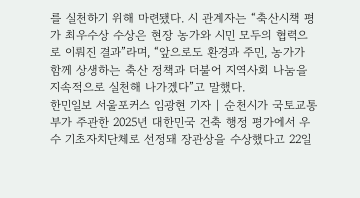를 실천하기 위해 마련됐다. 시 관계자는 “축산시책 평가 최우수상 수상은 현장 농가와 시민 모두의 협력으로 이뤄진 결과”라며, “앞으로도 환경과 주민, 농가가 함께 상생하는 축산 정책과 더불어 지역사회 나눔을 지속적으로 실천해 나가겠다”고 말했다.
한민일보 서울포커스 임광현 기자 | 순천시가 국토교통부가 주관한 2025년 대한민국 건축 행정 평가에서 우수 기초자치단체로 선정돼 장관상을 수상했다고 22일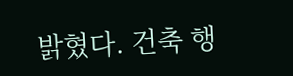밝혔다. 건축 행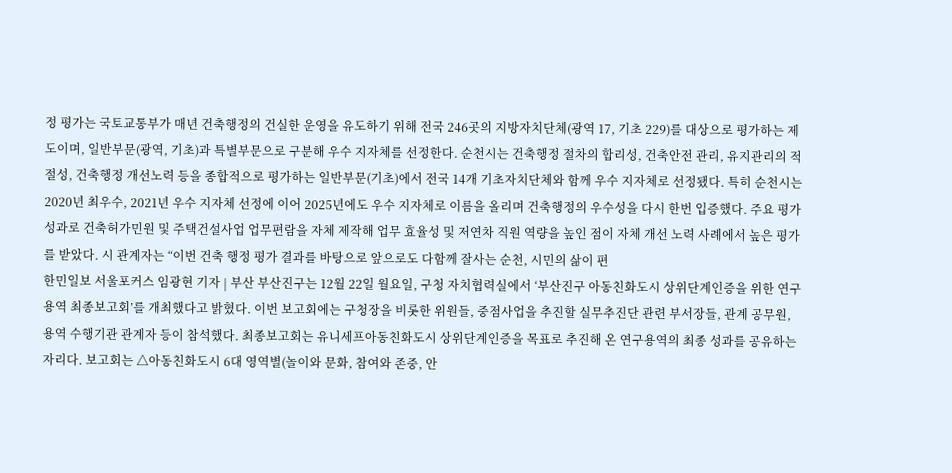정 평가는 국토교통부가 매년 건축행정의 건실한 운영을 유도하기 위해 전국 246곳의 지방자치단체(광역 17, 기초 229)를 대상으로 평가하는 제도이며, 일반부문(광역, 기초)과 특별부문으로 구분해 우수 지자체를 선정한다. 순천시는 건축행정 절차의 합리성, 건축안전 관리, 유지관리의 적절성, 건축행정 개선노력 등을 종합적으로 평가하는 일반부문(기초)에서 전국 14개 기초자치단체와 함께 우수 지자체로 선정됐다. 특히 순천시는 2020년 최우수, 2021년 우수 지자체 선정에 이어 2025년에도 우수 지자체로 이름을 올리며 건축행정의 우수성을 다시 한번 입증했다. 주요 평가 성과로 건축허가민원 및 주택건설사업 업무편람을 자체 제작해 업무 효율성 및 저연차 직원 역량을 높인 점이 자체 개선 노력 사례에서 높은 평가를 받았다. 시 관계자는 “이번 건축 행정 평가 결과를 바탕으로 앞으로도 다함께 잘사는 순천, 시민의 삶이 편
한민일보 서울포커스 임광현 기자 | 부산 부산진구는 12월 22일 월요일, 구청 자치협력실에서 ‘부산진구 아동친화도시 상위단계인증을 위한 연구용역 최종보고회’를 개최했다고 밝혔다. 이번 보고회에는 구청장을 비롯한 위원들, 중점사업을 추진할 실무추진단 관련 부서장들, 관계 공무원, 용역 수행기관 관계자 등이 참석했다. 최종보고회는 유니세프아동친화도시 상위단계인증을 목표로 추진해 온 연구용역의 최종 성과를 공유하는 자리다. 보고회는 △아동친화도시 6대 영역별(놀이와 문화, 참여와 존중, 안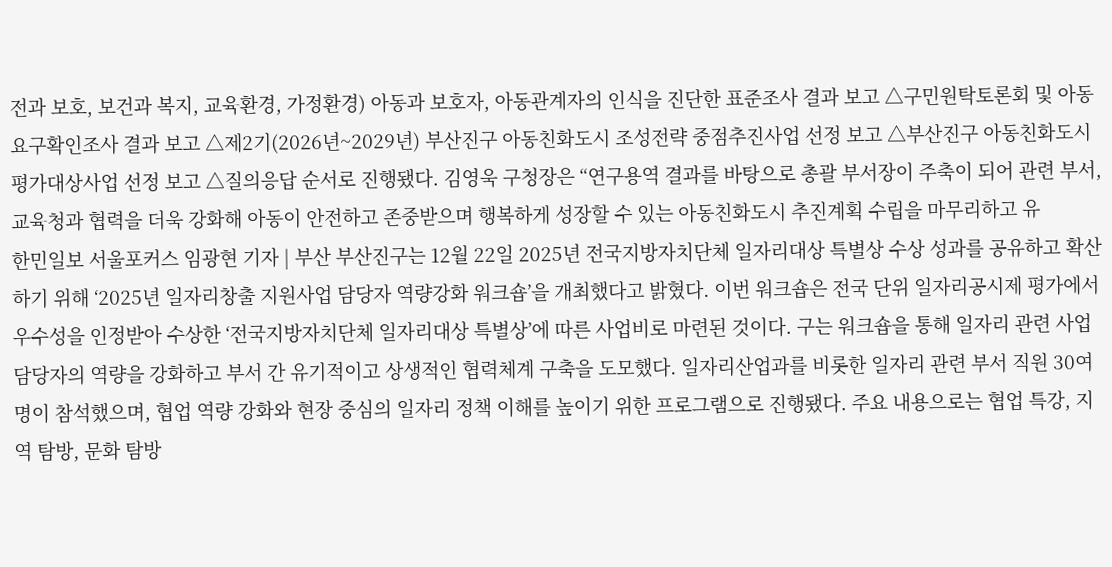전과 보호, 보건과 복지, 교육환경, 가정환경) 아동과 보호자, 아동관계자의 인식을 진단한 표준조사 결과 보고 △구민원탁토론회 및 아동요구확인조사 결과 보고 △제2기(2026년~2029년) 부산진구 아동친화도시 조성전략 중점추진사업 선정 보고 △부산진구 아동친화도시 평가대상사업 선정 보고 △질의응답 순서로 진행됐다. 김영욱 구청장은 “연구용역 결과를 바탕으로 총괄 부서장이 주축이 되어 관련 부서, 교육청과 협력을 더욱 강화해 아동이 안전하고 존중받으며 행복하게 성장할 수 있는 아동친화도시 추진계획 수립을 마무리하고 유
한민일보 서울포커스 임광현 기자 | 부산 부산진구는 12월 22일 2025년 전국지방자치단체 일자리대상 특별상 수상 성과를 공유하고 확산하기 위해 ‘2025년 일자리창출 지원사업 담당자 역량강화 워크숍’을 개최했다고 밝혔다. 이번 워크숍은 전국 단위 일자리공시제 평가에서 우수성을 인정받아 수상한 ‘전국지방자치단체 일자리대상 특별상’에 따른 사업비로 마련된 것이다. 구는 워크숍을 통해 일자리 관련 사업 담당자의 역량을 강화하고 부서 간 유기적이고 상생적인 협력체계 구축을 도모했다. 일자리산업과를 비롯한 일자리 관련 부서 직원 30여 명이 참석했으며, 협업 역량 강화와 현장 중심의 일자리 정책 이해를 높이기 위한 프로그램으로 진행됐다. 주요 내용으로는 협업 특강, 지역 탐방, 문화 탐방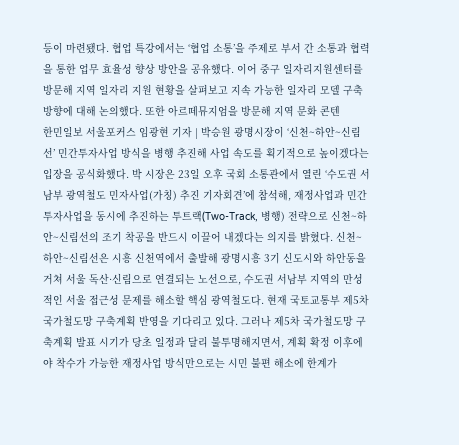등이 마련됐다. 협업 특강에서는 ‘협업 소통’을 주제로 부서 간 소통과 협력을 통한 업무 효율성 향상 방안을 공유했다. 이어 중구 일자리지원센터를 방문해 지역 일자리 지원 현황을 살펴보고 지속 가능한 일자리 모델 구축 방향에 대해 논의했다. 또한 아르떼뮤지엄을 방문해 지역 문화 콘텐
한민일보 서울포커스 임광현 기자 | 박승원 광명시장이 ‘신천~하안~신림선’ 민간투자사업 방식을 병행 추진해 사업 속도를 획기적으로 높이겠다는 입장을 공식화했다. 박 시장은 23일 오후 국회 소통관에서 열린 ‘수도권 서남부 광역철도 민자사업(가칭) 추진 기자회견’에 참석해, 재정사업과 민간투자사업을 동시에 추진하는 투트랙(Two-Track, 병행) 전략으로 신천~하안~신림선의 조기 착공을 반드시 이끌어 내겠다는 의지를 밝혔다. 신천~하안~신림선은 시흥 신천역에서 출발해 광명시흥 3기 신도시와 하안동을 거쳐 서울 독산·신림으로 연결되는 노선으로, 수도권 서남부 지역의 만성적인 서울 접근성 문제를 해소할 핵심 광역철도다. 현재 국토교통부 제5차 국가철도망 구축계획 반영을 기다리고 있다. 그러나 제5차 국가철도망 구축계획 발표 시기가 당초 일정과 달리 불투명해지면서, 계획 확정 이후에야 착수가 가능한 재정사업 방식만으로는 시민 불편 해소에 한계가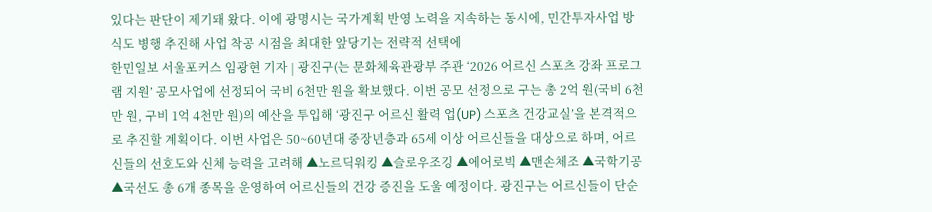있다는 판단이 제기돼 왔다. 이에 광명시는 국가계획 반영 노력을 지속하는 동시에, 민간투자사업 방식도 병행 추진해 사업 착공 시점을 최대한 앞당기는 전략적 선택에
한민일보 서울포커스 임광현 기자 | 광진구(는 문화체육관광부 주관 ‘2026 어르신 스포츠 강좌 프로그램 지원’ 공모사업에 선정되어 국비 6천만 원을 확보했다. 이번 공모 선정으로 구는 총 2억 원(국비 6천만 원, 구비 1억 4천만 원)의 예산을 투입해 ‘광진구 어르신 활력 업(UP) 스포츠 건강교실’을 본격적으로 추진할 계획이다. 이번 사업은 50~60년대 중장년층과 65세 이상 어르신들을 대상으로 하며, 어르신들의 선호도와 신체 능력을 고려해 ▲노르딕워킹 ▲슬로우조깅 ▲에어로빅 ▲맨손체조 ▲국학기공 ▲국선도 총 6개 종목을 운영하여 어르신들의 건강 증진을 도울 예정이다. 광진구는 어르신들이 단순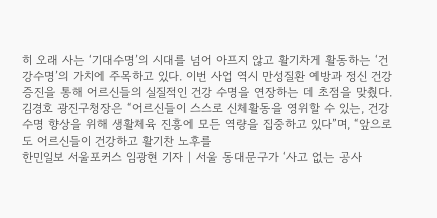히 오래 사는 ‘기대수명’의 시대를 넘어 아프지 않고 활기차게 활동하는 ‘건강수명’의 가치에 주목하고 있다. 이번 사업 역시 만성질환 예방과 정신 건강 증진을 통해 어르신들의 실질적인 건강 수명을 연장하는 데 초점을 맞췄다. 김경호 광진구청장은 “어르신들이 스스로 신체활동을 영위할 수 있는, 건강수명 향상을 위해 생활체육 진흥에 모든 역량을 집중하고 있다”며, “앞으로도 어르신들이 건강하고 활기찬 노후를
한민일보 서울포커스 임광현 기자 | 서울 동대문구가 ‘사고 없는 공사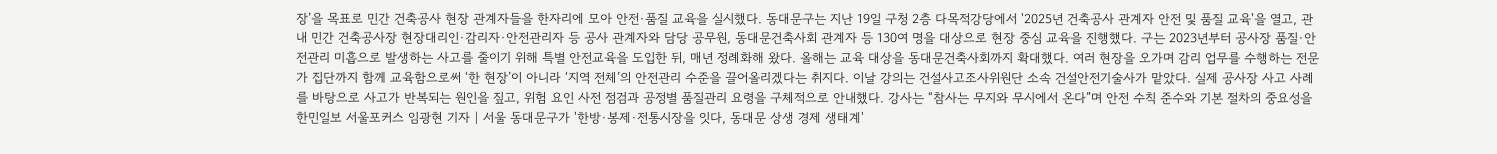장’을 목표로 민간 건축공사 현장 관계자들을 한자리에 모아 안전·품질 교육을 실시했다. 동대문구는 지난 19일 구청 2층 다목적강당에서 '2025년 건축공사 관계자 안전 및 품질 교육'을 열고, 관내 민간 건축공사장 현장대리인·감리자·안전관리자 등 공사 관계자와 담당 공무원, 동대문건축사회 관계자 등 130여 명을 대상으로 현장 중심 교육을 진행했다. 구는 2023년부터 공사장 품질·안전관리 미흡으로 발생하는 사고를 줄이기 위해 특별 안전교육을 도입한 뒤, 매년 정례화해 왔다. 올해는 교육 대상을 동대문건축사회까지 확대했다. 여러 현장을 오가며 감리 업무를 수행하는 전문가 집단까지 함께 교육함으로써 ‘한 현장’이 아니라 ‘지역 전체’의 안전관리 수준을 끌어올리겠다는 취지다. 이날 강의는 건설사고조사위원단 소속 건설안전기술사가 맡았다. 실제 공사장 사고 사례를 바탕으로 사고가 반복되는 원인을 짚고, 위험 요인 사전 점검과 공정별 품질관리 요령을 구체적으로 안내했다. 강사는 “참사는 무지와 무시에서 온다”며 안전 수칙 준수와 기본 절차의 중요성을
한민일보 서울포커스 임광현 기자 | 서울 동대문구가 '한방·봉제·전통시장을 잇다, 동대문 상생 경제 생태계'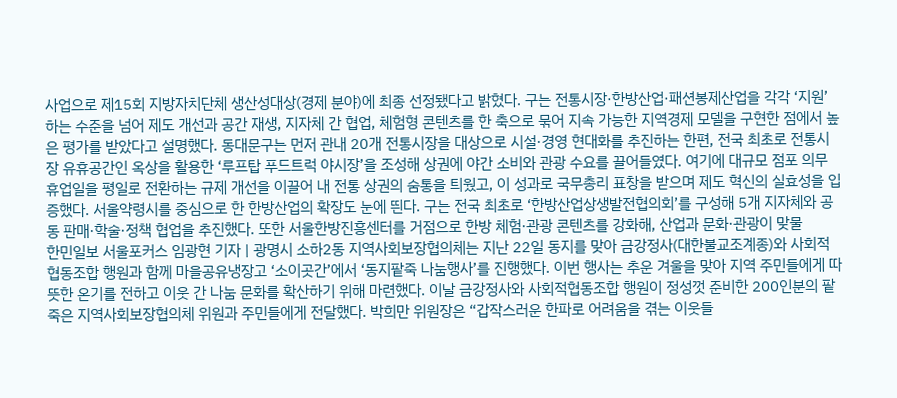사업으로 제15회 지방자치단체 생산성대상(경제 분야)에 최종 선정됐다고 밝혔다. 구는 전통시장·한방산업·패션봉제산업을 각각 ‘지원’하는 수준을 넘어 제도 개선과 공간 재생, 지자체 간 협업, 체험형 콘텐츠를 한 축으로 묶어 지속 가능한 지역경제 모델을 구현한 점에서 높은 평가를 받았다고 설명했다. 동대문구는 먼저 관내 20개 전통시장을 대상으로 시설·경영 현대화를 추진하는 한편, 전국 최초로 전통시장 유휴공간인 옥상을 활용한 ‘루프탑 푸드트럭 야시장’을 조성해 상권에 야간 소비와 관광 수요를 끌어들였다. 여기에 대규모 점포 의무 휴업일을 평일로 전환하는 규제 개선을 이끌어 내 전통 상권의 숨통을 틔웠고, 이 성과로 국무총리 표창을 받으며 제도 혁신의 실효성을 입증했다. 서울약령시를 중심으로 한 한방산업의 확장도 눈에 띈다. 구는 전국 최초로 ‘한방산업상생발전협의회’를 구성해 5개 지자체와 공동 판매·학술·정책 협업을 추진했다. 또한 서울한방진흥센터를 거점으로 한방 체험·관광 콘텐츠를 강화해, 산업과 문화·관광이 맞물
한민일보 서울포커스 임광현 기자 | 광명시 소하2동 지역사회보장협의체는 지난 22일 동지를 맞아 금강정사(대한불교조계종)와 사회적협동조합 행원과 함께 마을공유냉장고 ‘소이곳간’에서 ‘동지팥죽 나눔행사’를 진행했다. 이번 행사는 추운 겨울을 맞아 지역 주민들에게 따뜻한 온기를 전하고 이웃 간 나눔 문화를 확산하기 위해 마련했다. 이날 금강정사와 사회적협동조합 행원이 정성껏 준비한 200인분의 팥죽은 지역사회보장협의체 위원과 주민들에게 전달했다. 박희만 위원장은 “갑작스러운 한파로 어려움을 겪는 이웃들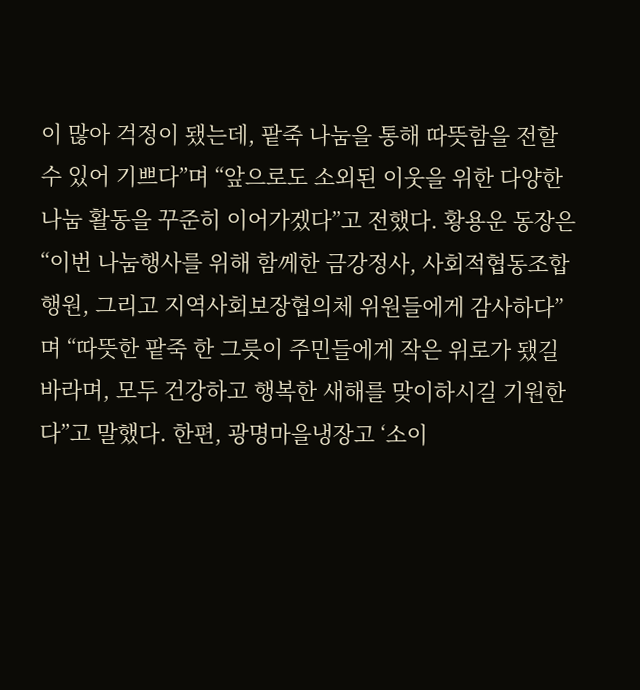이 많아 걱정이 됐는데, 팥죽 나눔을 통해 따뜻함을 전할 수 있어 기쁘다”며 “앞으로도 소외된 이웃을 위한 다양한 나눔 활동을 꾸준히 이어가겠다”고 전했다. 황용운 동장은 “이번 나눔행사를 위해 함께한 금강정사, 사회적협동조합 행원, 그리고 지역사회보장협의체 위원들에게 감사하다”며 “따뜻한 팥죽 한 그릇이 주민들에게 작은 위로가 됐길 바라며, 모두 건강하고 행복한 새해를 맞이하시길 기원한다”고 말했다. 한편, 광명마을냉장고 ‘소이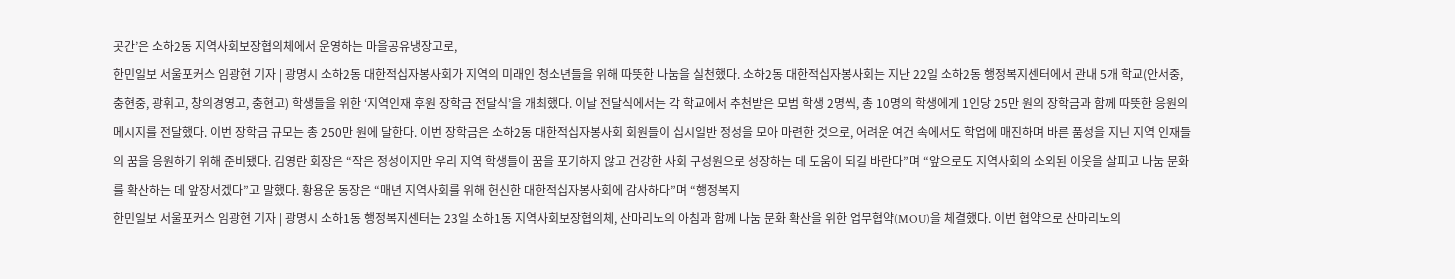곳간’은 소하2동 지역사회보장협의체에서 운영하는 마을공유냉장고로,
한민일보 서울포커스 임광현 기자 | 광명시 소하2동 대한적십자봉사회가 지역의 미래인 청소년들을 위해 따뜻한 나눔을 실천했다. 소하2동 대한적십자봉사회는 지난 22일 소하2동 행정복지센터에서 관내 5개 학교(안서중, 충현중, 광휘고, 창의경영고, 충현고) 학생들을 위한 ‘지역인재 후원 장학금 전달식’을 개최했다. 이날 전달식에서는 각 학교에서 추천받은 모범 학생 2명씩, 총 10명의 학생에게 1인당 25만 원의 장학금과 함께 따뜻한 응원의 메시지를 전달했다. 이번 장학금 규모는 총 250만 원에 달한다. 이번 장학금은 소하2동 대한적십자봉사회 회원들이 십시일반 정성을 모아 마련한 것으로, 어려운 여건 속에서도 학업에 매진하며 바른 품성을 지닌 지역 인재들의 꿈을 응원하기 위해 준비됐다. 김영란 회장은 “작은 정성이지만 우리 지역 학생들이 꿈을 포기하지 않고 건강한 사회 구성원으로 성장하는 데 도움이 되길 바란다”며 “앞으로도 지역사회의 소외된 이웃을 살피고 나눔 문화를 확산하는 데 앞장서겠다”고 말했다. 황용운 동장은 “매년 지역사회를 위해 헌신한 대한적십자봉사회에 감사하다”며 “행정복지
한민일보 서울포커스 임광현 기자 | 광명시 소하1동 행정복지센터는 23일 소하1동 지역사회보장협의체, 산마리노의 아침과 함께 나눔 문화 확산을 위한 업무협약(MOU)을 체결했다. 이번 협약으로 산마리노의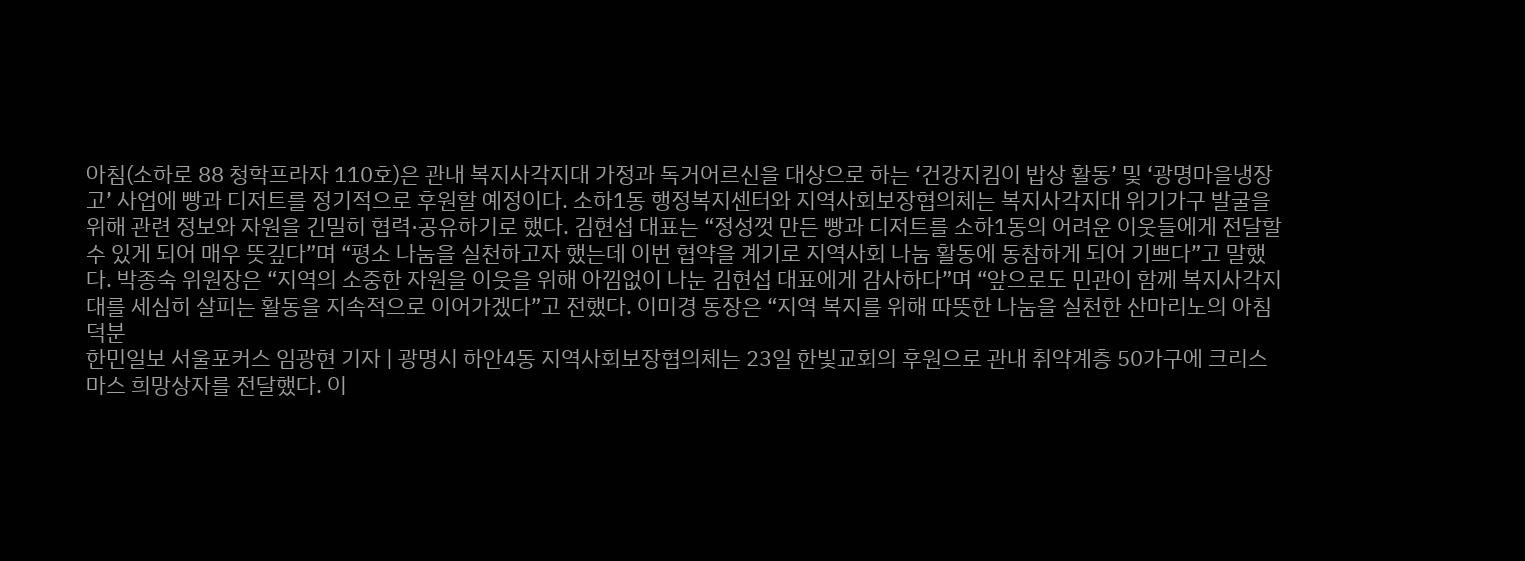아침(소하로 88 청학프라자 110호)은 관내 복지사각지대 가정과 독거어르신을 대상으로 하는 ‘건강지킴이 밥상 활동’ 및 ‘광명마을냉장고’ 사업에 빵과 디저트를 정기적으로 후원할 예정이다. 소하1동 행정복지센터와 지역사회보장협의체는 복지사각지대 위기가구 발굴을 위해 관련 정보와 자원을 긴밀히 협력·공유하기로 했다. 김현섭 대표는 “정성껏 만든 빵과 디저트를 소하1동의 어려운 이웃들에게 전달할 수 있게 되어 매우 뜻깊다”며 “평소 나눔을 실천하고자 했는데 이번 협약을 계기로 지역사회 나눔 활동에 동참하게 되어 기쁘다”고 말했다. 박종숙 위원장은 “지역의 소중한 자원을 이웃을 위해 아낌없이 나눈 김현섭 대표에게 감사하다”며 “앞으로도 민관이 함께 복지사각지대를 세심히 살피는 활동을 지속적으로 이어가겠다”고 전했다. 이미경 동장은 “지역 복지를 위해 따뜻한 나눔을 실천한 산마리노의 아침 덕분
한민일보 서울포커스 임광현 기자 | 광명시 하안4동 지역사회보장협의체는 23일 한빛교회의 후원으로 관내 취약계층 50가구에 크리스마스 희망상자를 전달했다. 이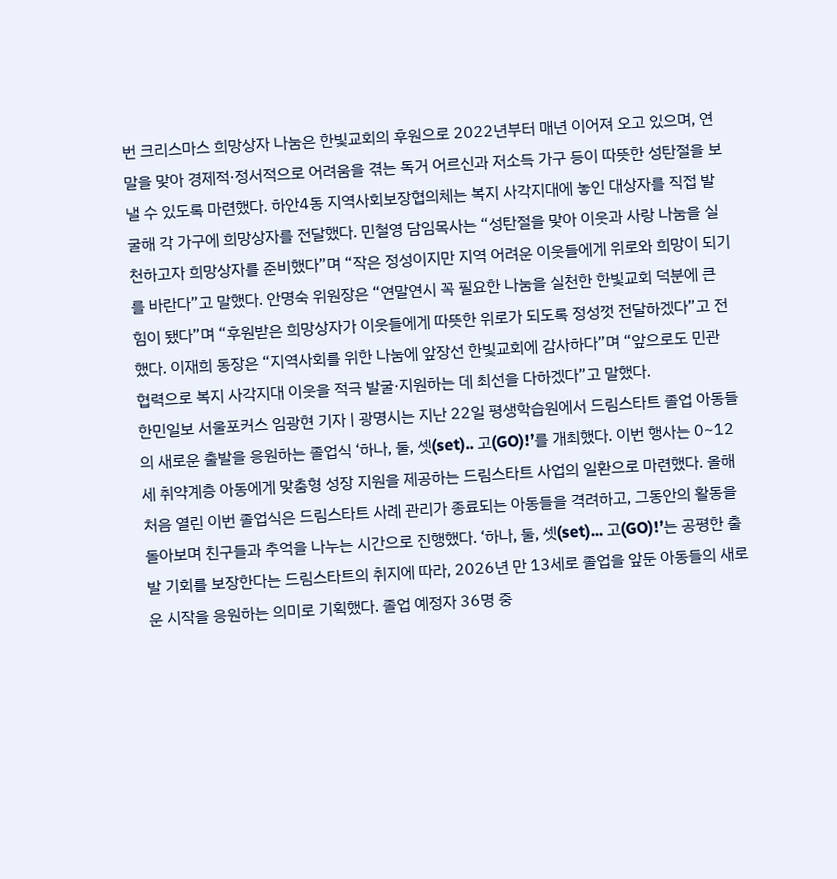번 크리스마스 희망상자 나눔은 한빛교회의 후원으로 2022년부터 매년 이어져 오고 있으며, 연말을 맞아 경제적·정서적으로 어려움을 겪는 독거 어르신과 저소득 가구 등이 따뜻한 성탄절을 보낼 수 있도록 마련했다. 하안4동 지역사회보장협의체는 복지 사각지대에 놓인 대상자를 직접 발굴해 각 가구에 희망상자를 전달했다. 민철영 담임목사는 “성탄절을 맞아 이웃과 사랑 나눔을 실천하고자 희망상자를 준비했다”며 “작은 정성이지만 지역 어려운 이웃들에게 위로와 희망이 되기를 바란다”고 말했다. 안명숙 위원장은 “연말연시 꼭 필요한 나눔을 실천한 한빛교회 덕분에 큰 힘이 됐다”며 “후원받은 희망상자가 이웃들에게 따뜻한 위로가 되도록 정성껏 전달하겠다”고 전했다. 이재희 동장은 “지역사회를 위한 나눔에 앞장선 한빛교회에 감사하다”며 “앞으로도 민관 협력으로 복지 사각지대 이웃을 적극 발굴·지원하는 데 최선을 다하겠다”고 말했다.
한민일보 서울포커스 임광현 기자 | 광명시는 지난 22일 평생학습원에서 드림스타트 졸업 아동들의 새로운 출발을 응원하는 졸업식 ‘하나, 둘, 셋(set).. 고(GO)!’를 개최했다. 이번 행사는 0~12세 취약계층 아동에게 맞춤형 성장 지원을 제공하는 드림스타트 사업의 일환으로 마련했다. 올해 처음 열린 이번 졸업식은 드림스타트 사례 관리가 종료되는 아동들을 격려하고, 그동안의 활동을 돌아보며 친구들과 추억을 나누는 시간으로 진행했다. ‘하나, 둘, 셋(set)... 고(GO)!’는 공평한 출발 기회를 보장한다는 드림스타트의 취지에 따라, 2026년 만 13세로 졸업을 앞둔 아동들의 새로운 시작을 응원하는 의미로 기획했다. 졸업 예정자 36명 중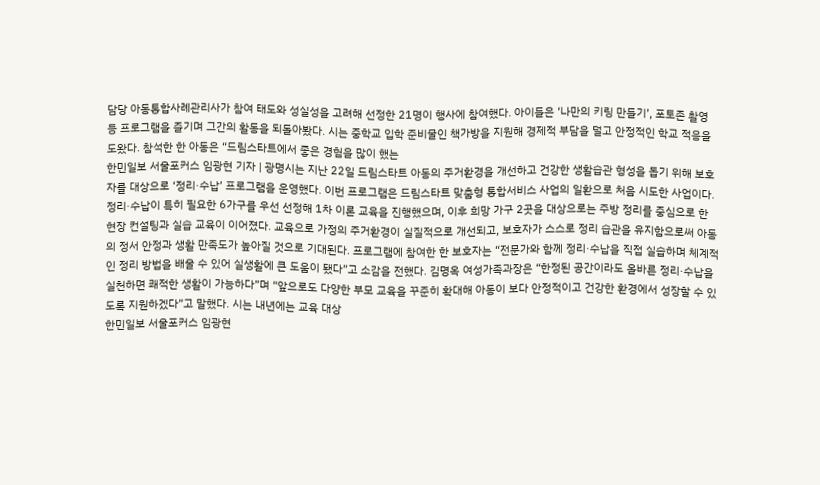담당 아동통합사례관리사가 참여 태도와 성실성을 고려해 선정한 21명이 행사에 참여했다. 아이들은 ‘나만의 키링 만들기’, 포토존 촬영 등 프로그램을 즐기며 그간의 활동을 되돌아봤다. 시는 중학교 입학 준비물인 책가방을 지원해 경제적 부담을 덜고 안정적인 학교 적응을 도왔다. 참석한 한 아동은 “드림스타트에서 좋은 경험을 많이 했는
한민일보 서울포커스 임광현 기자 | 광명시는 지난 22일 드림스타트 아동의 주거환경을 개선하고 건강한 생활습관 형성을 돕기 위해 보호자를 대상으로 ‘정리·수납’ 프로그램을 운영했다. 이번 프로그램은 드림스타트 맞춤형 통합서비스 사업의 일환으로 처음 시도한 사업이다. 정리·수납이 특히 필요한 6가구를 우선 선정해 1차 이론 교육을 진행했으며, 이후 희망 가구 2곳을 대상으로는 주방 정리를 중심으로 한 현장 컨설팅과 실습 교육이 이어졌다. 교육으로 가정의 주거환경이 실질적으로 개선되고, 보호자가 스스로 정리 습관을 유지함으로써 아동의 정서 안정과 생활 만족도가 높아질 것으로 기대된다. 프로그램에 참여한 한 보호자는 “전문가와 함께 정리·수납을 직접 실습하며 체계적인 정리 방법을 배울 수 있어 실생활에 큰 도움이 됐다”고 소감을 전했다. 김명옥 여성가족과장은 “한정된 공간이라도 올바른 정리·수납을 실천하면 쾌적한 생활이 가능하다”며 “앞으로도 다양한 부모 교육을 꾸준히 확대해 아동이 보다 안정적이고 건강한 환경에서 성장할 수 있도록 지원하겠다”고 말했다. 시는 내년에는 교육 대상
한민일보 서울포커스 임광현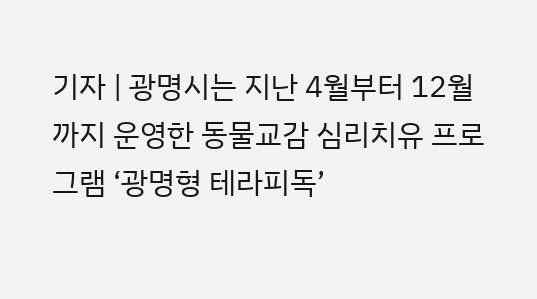기자 | 광명시는 지난 4월부터 12월까지 운영한 동물교감 심리치유 프로그램 ‘광명형 테라피독’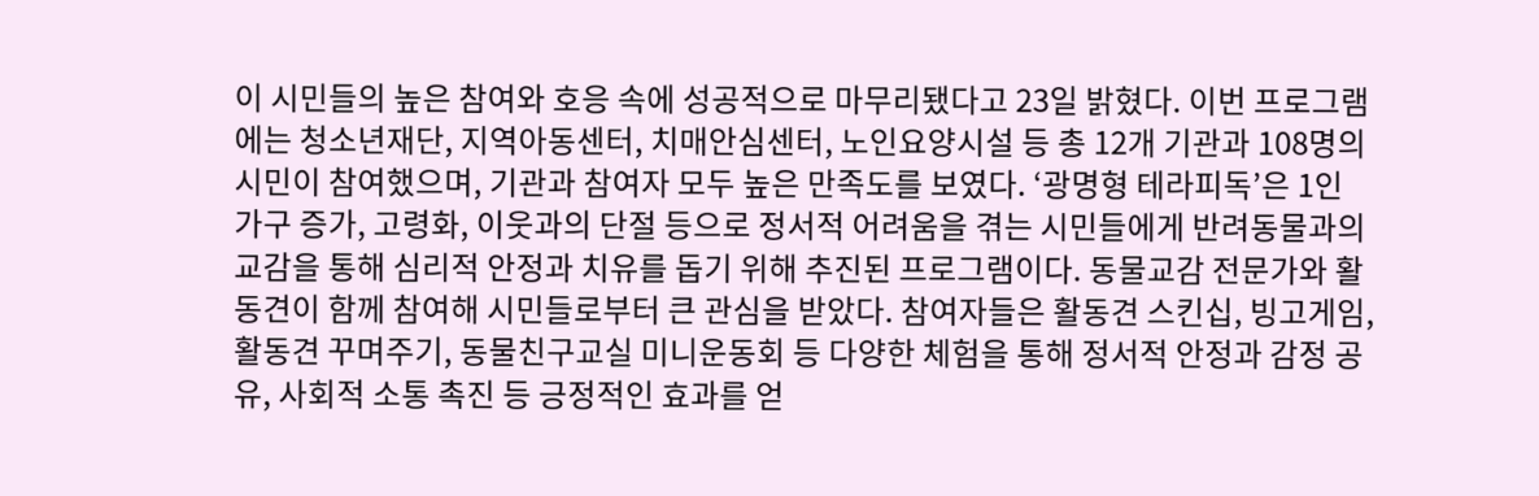이 시민들의 높은 참여와 호응 속에 성공적으로 마무리됐다고 23일 밝혔다. 이번 프로그램에는 청소년재단, 지역아동센터, 치매안심센터, 노인요양시설 등 총 12개 기관과 108명의 시민이 참여했으며, 기관과 참여자 모두 높은 만족도를 보였다. ‘광명형 테라피독’은 1인 가구 증가, 고령화, 이웃과의 단절 등으로 정서적 어려움을 겪는 시민들에게 반려동물과의 교감을 통해 심리적 안정과 치유를 돕기 위해 추진된 프로그램이다. 동물교감 전문가와 활동견이 함께 참여해 시민들로부터 큰 관심을 받았다. 참여자들은 활동견 스킨십, 빙고게임, 활동견 꾸며주기, 동물친구교실 미니운동회 등 다양한 체험을 통해 정서적 안정과 감정 공유, 사회적 소통 촉진 등 긍정적인 효과를 얻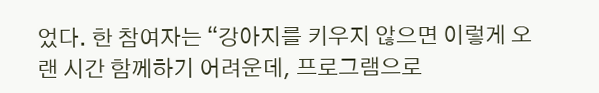었다. 한 참여자는 “강아지를 키우지 않으면 이렇게 오랜 시간 함께하기 어려운데, 프로그램으로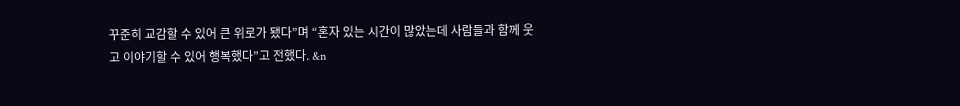꾸준히 교감할 수 있어 큰 위로가 됐다”며 “혼자 있는 시간이 많았는데 사람들과 함께 웃고 이야기할 수 있어 행복했다”고 전했다. &n